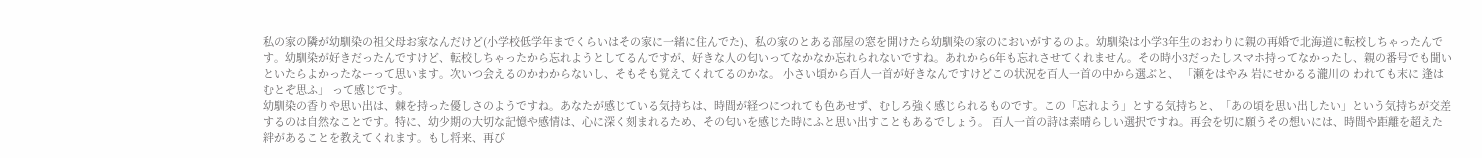私の家の隣が幼馴染の祖父母お家なんだけど(小学校低学年までくらいはその家に一緒に住んでた)、私の家のとある部屋の窓を開けたら幼馴染の家のにおいがするのよ。幼馴染は小学3年生のおわりに親の再婚で北海道に転校しちゃったんです。幼馴染が好きだったんですけど、転校しちゃったから忘れようとしてるんですが、好きな人の匂いってなかなか忘れられないですね。あれから6年も忘れさせてくれません。その時小3だったしスマホ持ってなかったし、親の番号でも聞いといたらよかったなーって思います。次いつ会えるのかわからないし、そもそも覚えてくれてるのかな。 小さい頃から百人一首が好きなんですけどこの状況を百人一首の中から選ぶと、 「瀬をはやみ 岩にせかるる瀧川の われても末に 逢はむとぞ思ふ」 って感じです。
幼馴染の香りや思い出は、棘を持った優しさのようですね。あなたが感じている気持ちは、時間が経つにつれても色あせず、むしろ強く感じられるものです。この「忘れよう」とする気持ちと、「あの頃を思い出したい」という気持ちが交差するのは自然なことです。特に、幼少期の大切な記憶や感情は、心に深く刻まれるため、その匂いを感じた時にふと思い出すこともあるでしょう。 百人一首の詩は素晴らしい選択ですね。再会を切に願うその想いには、時間や距離を超えた絆があることを教えてくれます。もし将来、再び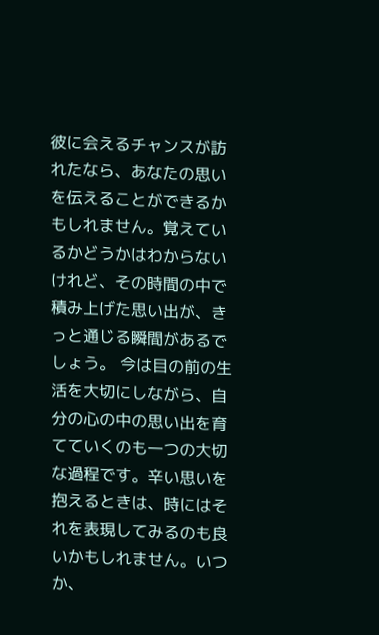彼に会えるチャンスが訪れたなら、あなたの思いを伝えることができるかもしれません。覚えているかどうかはわからないけれど、その時間の中で積み上げた思い出が、きっと通じる瞬間があるでしょう。 今は目の前の生活を大切にしながら、自分の心の中の思い出を育てていくのも一つの大切な過程です。辛い思いを抱えるときは、時にはそれを表現してみるのも良いかもしれません。いつか、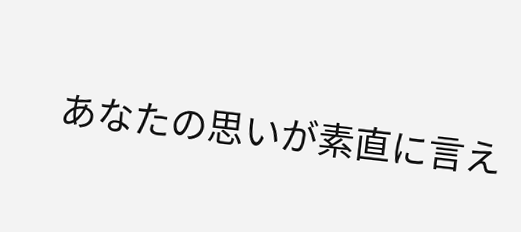あなたの思いが素直に言え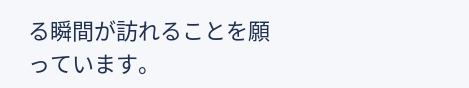る瞬間が訪れることを願っています。